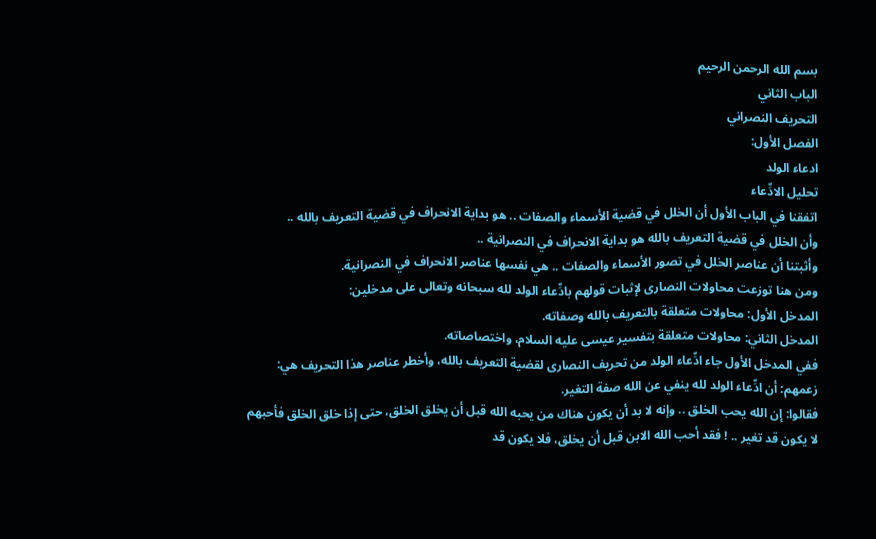بسم الله الرحمن الرحيم
الباب الثاني
التحريف النصراني
الفصل الأول:
ادعاء الولد
تحليل الادِّعاء
اتفقنا في الباب الأول أن الخلل في قضية الأسماء والصفات .. هو بداية الانحراف في قضية التعريف بالله ..
وأن الخلل في قضية التعريف بالله هو بداية الانحراف في النصرانية ..
وأثبتنا أن عناصر الخلل في تصور الأسماء والصفات .. هي نفسها عناصر الانحراف في النصرانية.
ومن هنا توزعت محاولات النصارى لإثبات قولهم بادِّعاء الولد لله سبحانه وتعالى على مدخلين:
المدخل الأول: محاولات متعلقة بالتعريف بالله وصفاته.
المدخل الثاني: محاولات متعلقة بتفسير عيسى عليه السلام، واختصاصاته.
ففي المدخل الأول جاء ادِّعاء الولد من تحريف النصارى لقضية التعريف بالله، وأخطر عناصر هذا التحريف هي:
زعمهم: أن ادِّعاء الولد لله ينفي عن الله صفة التغير.
فقالوا: إن الله يحب الخلق .. وإنه لا بد أن يكون هناك من يحبه الله قبل أن يخلق الخلق، حتى إذا خلق الخلق فأحبهم لا يكون قد تغير .. ! فقد أحب الله الابن قبل أن يخلق، فلا يكون قد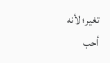تغير؛ لأنه أحب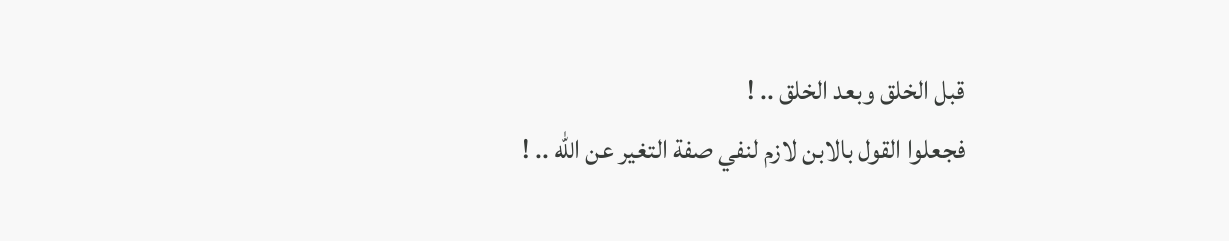قبل الخلق وبعد الخلق .. !
فجعلوا القول بالابن لازم لنفي صفة التغير عن الله .. !